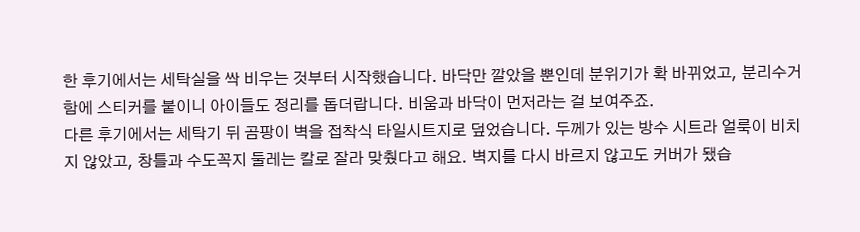한 후기에서는 세탁실을 싹 비우는 것부터 시작했습니다. 바닥만 깔았을 뿐인데 분위기가 확 바뀌었고, 분리수거함에 스티커를 붙이니 아이들도 정리를 돕더랍니다. 비움과 바닥이 먼저라는 걸 보여주죠.
다른 후기에서는 세탁기 뒤 곰팡이 벽을 접착식 타일시트지로 덮었습니다. 두께가 있는 방수 시트라 얼룩이 비치지 않았고, 창틀과 수도꼭지 둘레는 칼로 잘라 맞췄다고 해요. 벽지를 다시 바르지 않고도 커버가 됐습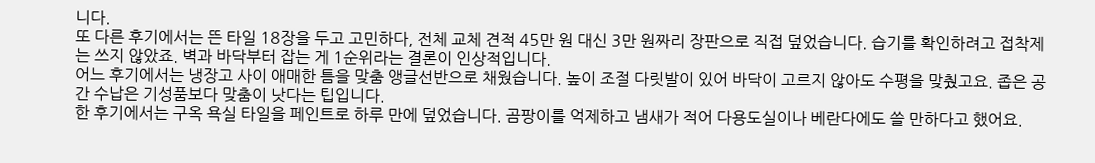니다.
또 다른 후기에서는 뜬 타일 18장을 두고 고민하다, 전체 교체 견적 45만 원 대신 3만 원짜리 장판으로 직접 덮었습니다. 습기를 확인하려고 접착제는 쓰지 않았죠. 벽과 바닥부터 잡는 게 1순위라는 결론이 인상적입니다.
어느 후기에서는 냉장고 사이 애매한 틈을 맞춤 앵글선반으로 채웠습니다. 높이 조절 다릿발이 있어 바닥이 고르지 않아도 수평을 맞췄고요. 좁은 공간 수납은 기성품보다 맞춤이 낫다는 팁입니다.
한 후기에서는 구옥 욕실 타일을 페인트로 하루 만에 덮었습니다. 곰팡이를 억제하고 냄새가 적어 다용도실이나 베란다에도 쓸 만하다고 했어요.